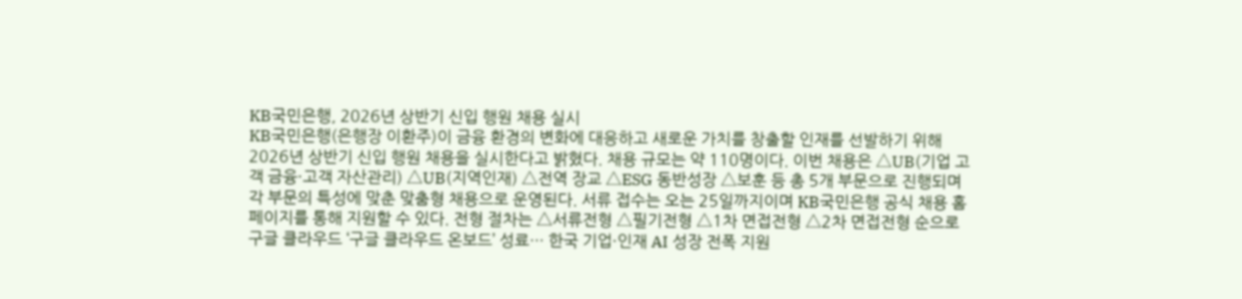KB국민은행, 2026년 상반기 신입 행원 채용 실시
KB국민은행(은행장 이환주)이 금융 환경의 변화에 대응하고 새로운 가치를 창출할 인재를 선발하기 위해 2026년 상반기 신입 행원 채용을 실시한다고 밝혔다. 채용 규모는 약 110명이다. 이번 채용은 △UB(기업 고객 금융·고객 자산관리) △UB(지역인재) △전역 장교 △ESG 동반성장 △보훈 등 총 5개 부문으로 진행되며 각 부문의 특성에 맞춘 맞춤형 채용으로 운영된다. 서류 접수는 오는 25일까지이며 KB국민은행 공식 채용 홈페이지를 통해 지원할 수 있다. 전형 절차는 △서류전형 △필기전형 △1차 면접전형 △2차 면접전형 순으로
구글 클라우드 ‘구글 클라우드 온보드’ 성료… 한국 기업·인재 AI 성장 전폭 지원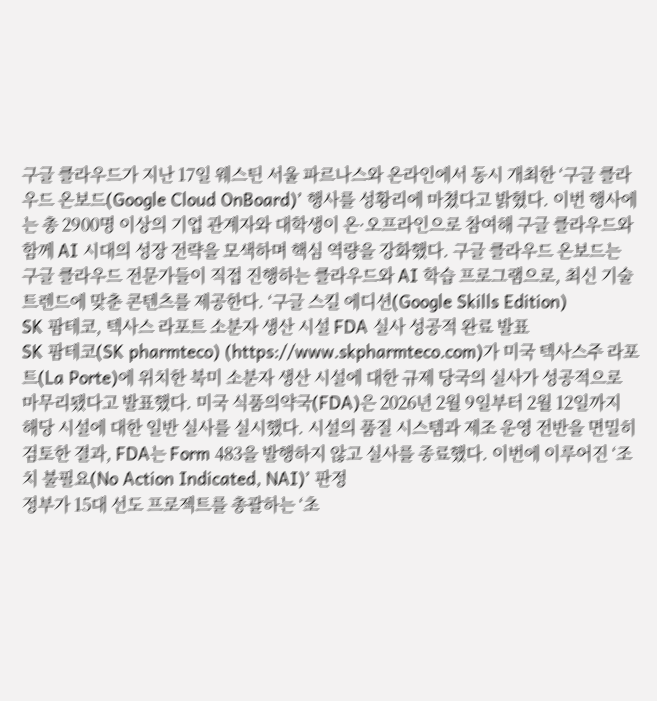구글 클라우드가 지난 17일 웨스틴 서울 파르나스와 온라인에서 동시 개최한 ‘구글 클라우드 온보드(Google Cloud OnBoard)’ 행사를 성황리에 마쳤다고 밝혔다. 이번 행사에는 총 2900명 이상의 기업 관계자와 대학생이 온·오프라인으로 참여해 구글 클라우드와 함께 AI 시대의 성장 전략을 모색하며 핵심 역량을 강화했다. 구글 클라우드 온보드는 구글 클라우드 전문가들이 직접 진행하는 클라우드와 AI 학습 프로그램으로, 최신 기술 트렌드에 맞춘 콘텐츠를 제공한다. ‘구글 스킬 에디션(Google Skills Edition)
SK 팜테코, 텍사스 라포트 소분자 생산 시설 FDA 실사 성공적 완료 발표
SK 팜테코(SK pharmteco) (https://www.skpharmteco.com)가 미국 텍사스주 라포트(La Porte)에 위치한 북미 소분자 생산 시설에 대한 규제 당국의 실사가 성공적으로 마무리됐다고 발표했다. 미국 식품의약국(FDA)은 2026년 2월 9일부터 2월 12일까지 해당 시설에 대한 일반 실사를 실시했다. 시설의 품질 시스템과 제조 운영 전반을 면밀히 검토한 결과, FDA는 Form 483을 발행하지 않고 실사를 종료했다. 이번에 이루어진 ‘조치 불필요(No Action Indicated, NAI)’ 판정
정부가 15대 선도 프로젝트를 총괄하는 ‘초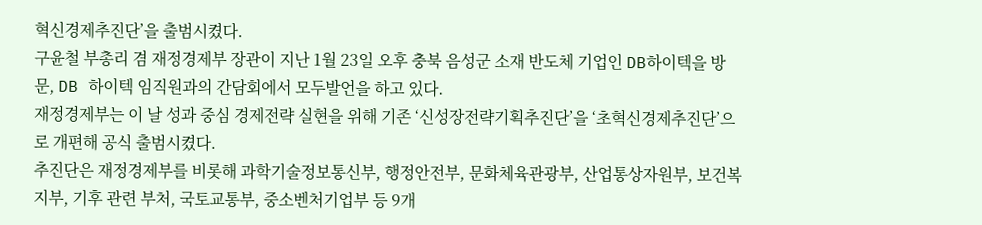혁신경제추진단’을 출범시켰다.
구윤철 부총리 겸 재정경제부 장관이 지난 1월 23일 오후 충북 음성군 소재 반도체 기업인 DB하이텍을 방문, DB 하이텍 임직원과의 간담회에서 모두발언을 하고 있다.
재정경제부는 이 날 성과 중심 경제전략 실현을 위해 기존 ‘신성장전략기획추진단’을 ‘초혁신경제추진단’으로 개편해 공식 출범시켰다.
추진단은 재정경제부를 비롯해 과학기술정보통신부, 행정안전부, 문화체육관광부, 산업통상자원부, 보건복지부, 기후 관련 부처, 국토교통부, 중소벤처기업부 등 9개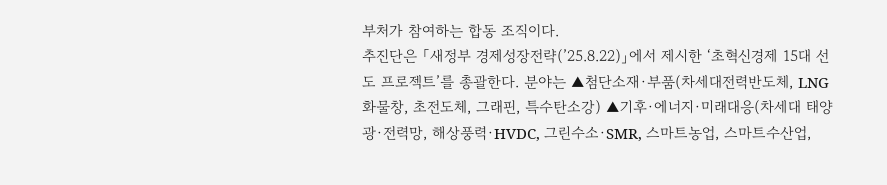부처가 참여하는 합동 조직이다.
추진단은 「새정부 경제성장전략(’25.8.22)」에서 제시한 ‘초혁신경제 15대 선도 프로젝트’를 총괄한다. 분야는 ▲첨단소재·부품(차세대전력반도체, LNG화물창, 초전도체, 그래핀, 특수탄소강) ▲기후·에너지·미래대응(차세대 태양광·전력망, 해상풍력·HVDC, 그린수소·SMR, 스마트농업, 스마트수산업,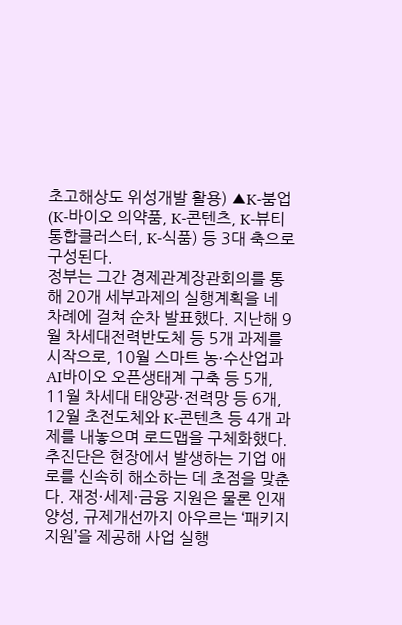초고해상도 위성개발 활용) ▲K-붐업(K-바이오 의약품, K-콘텐츠, K-뷰티 통합클러스터, K-식품) 등 3대 축으로 구성된다.
정부는 그간 경제관계장관회의를 통해 20개 세부과제의 실행계획을 네 차례에 걸쳐 순차 발표했다. 지난해 9월 차세대전력반도체 등 5개 과제를 시작으로, 10월 스마트 농·수산업과 AI바이오 오픈생태계 구축 등 5개, 11월 차세대 태양광·전력망 등 6개, 12월 초전도체와 K-콘텐츠 등 4개 과제를 내놓으며 로드맵을 구체화했다.
추진단은 현장에서 발생하는 기업 애로를 신속히 해소하는 데 초점을 맞춘다. 재정·세제·금융 지원은 물론 인재양성, 규제개선까지 아우르는 ‘패키지 지원’을 제공해 사업 실행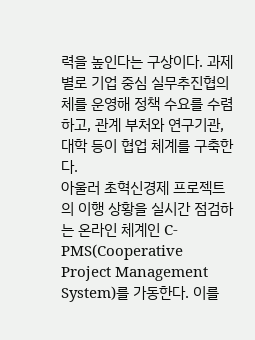력을 높인다는 구상이다. 과제별로 기업 중심 실무추진협의체를 운영해 정책 수요를 수렴하고, 관계 부처와 연구기관, 대학 등이 협업 체계를 구축한다.
아울러 초혁신경제 프로젝트의 이행 상황을 실시간 점검하는 온라인 체계인 C-PMS(Cooperative Project Management System)를 가동한다. 이를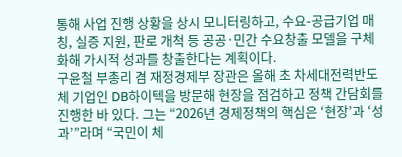통해 사업 진행 상황을 상시 모니터링하고, 수요-공급기업 매칭, 실증 지원, 판로 개척 등 공공·민간 수요창출 모델을 구체화해 가시적 성과를 창출한다는 계획이다.
구윤철 부총리 겸 재정경제부 장관은 올해 초 차세대전력반도체 기업인 DB하이텍을 방문해 현장을 점검하고 정책 간담회를 진행한 바 있다. 그는 “2026년 경제정책의 핵심은 ‘현장’과 ‘성과’”라며 “국민이 체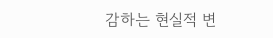감하는 현실적 변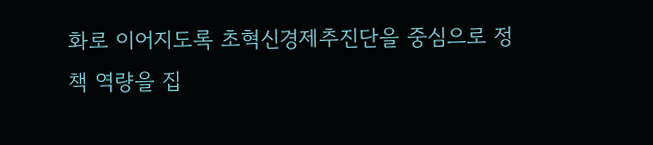화로 이어지도록 초혁신경제추진단을 중심으로 정책 역량을 집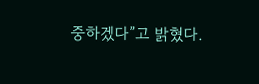중하겠다”고 밝혔다.